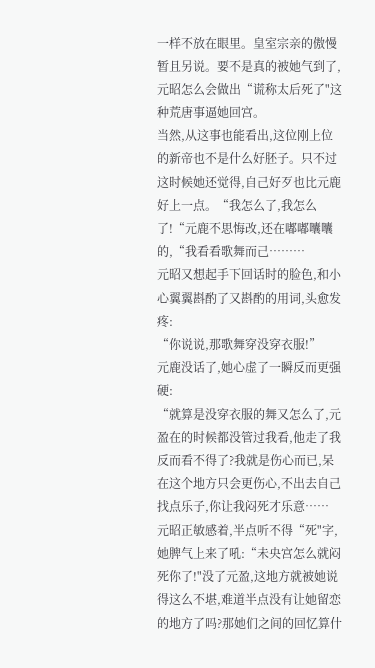一样不放在眼里。皇室宗亲的傲慢暂且另说。要不是真的被她气到了,元昭怎么会做出“谎称太后死了"这种荒唐事逼她回宫。
当然,从这事也能看出,这位刚上位的新帝也不是什么好胚子。只不过这时候她还觉得,自己好歹也比元鹿好上一点。“我怎么了,我怎么了!“元鹿不思悔改,还在嘟嘟囔囔的,“我看看歌舞而己………
元昭又想起手下回话时的脸色,和小心翼翼斟酌了又斟酌的用词,头愈发疼:
“你说说,那歌舞穿没穿衣服!”
元鹿没话了,她心虚了一瞬反而更强硬:
“就算是没穿衣服的舞又怎么了,元盈在的时候都没管过我看,他走了我反而看不得了?我就是伤心而已,呆在这个地方只会更伤心,不出去自己找点乐子,你让我闷死才乐意……
元昭正敏感着,半点听不得“死"字,她脾气上来了吼:“未央宫怎么就闷死你了!"没了元盈,这地方就被她说得这么不堪,难道半点没有让她留恋的地方了吗?那她们之间的回忆算什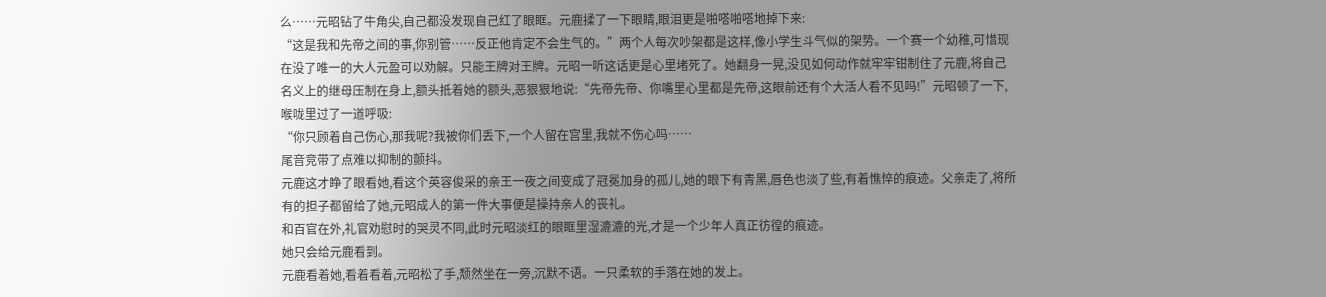么……元昭钻了牛角尖,自己都没发现自己红了眼眶。元鹿揉了一下眼睛,眼泪更是啪嗒啪嗒地掉下来:
“这是我和先帝之间的事,你别管……反正他肯定不会生气的。”两个人每次吵架都是这样,像小学生斗气似的架势。一个赛一个幼稚,可惜现在没了唯一的大人元盈可以劝解。只能王牌对王牌。元昭一听这话更是心里堵死了。她翻身一晃,没见如何动作就牢牢钳制住了元鹿,将自己名义上的继母压制在身上,额头抵着她的额头,恶狠狠地说:“先帝先帝、你嘴里心里都是先帝,这眼前还有个大活人看不见吗!”元昭顿了一下,喉咙里过了一道呼吸:
“你只顾着自己伤心,那我呢?我被你们丢下,一个人留在宫里,我就不伤心吗……
尾音竞带了点难以抑制的颤抖。
元鹿这才睁了眼看她,看这个英容俊采的亲王一夜之间变成了冠冕加身的孤儿,她的眼下有青黑,唇色也淡了些,有着憔悴的痕迹。父亲走了,将所有的担子都留给了她,元昭成人的第一件大事便是操持亲人的丧礼。
和百官在外,礼官劝慰时的哭灵不同,此时元昭淡红的眼眶里湿漉漉的光,才是一个少年人真正彷徨的痕迹。
她只会给元鹿看到。
元鹿看着她,看着看着,元昭松了手,颓然坐在一旁,沉默不语。一只柔软的手落在她的发上。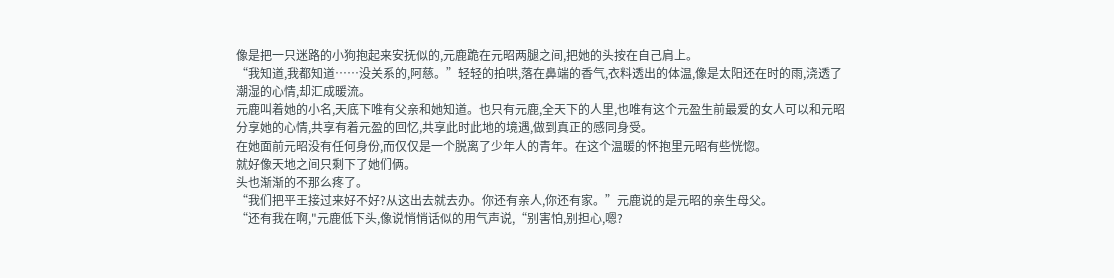像是把一只迷路的小狗抱起来安抚似的,元鹿跪在元昭两腿之间,把她的头按在自己肩上。
“我知道,我都知道……没关系的,阿慈。”轻轻的拍哄,落在鼻端的香气,衣料透出的体温,像是太阳还在时的雨,浇透了潮湿的心情,却汇成暖流。
元鹿叫着她的小名,天底下唯有父亲和她知道。也只有元鹿,全天下的人里,也唯有这个元盈生前最爱的女人可以和元昭分享她的心情,共享有着元盈的回忆,共享此时此地的境遇,做到真正的感同身受。
在她面前元昭没有任何身份,而仅仅是一个脱离了少年人的青年。在这个温暖的怀抱里元昭有些恍惚。
就好像天地之间只剩下了她们俩。
头也渐渐的不那么疼了。
“我们把平王接过来好不好?从这出去就去办。你还有亲人,你还有家。”元鹿说的是元昭的亲生母父。
“还有我在啊,"元鹿低下头,像说悄悄话似的用气声说,“别害怕,别担心,嗯?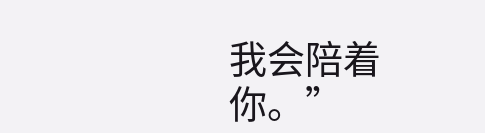我会陪着你。”